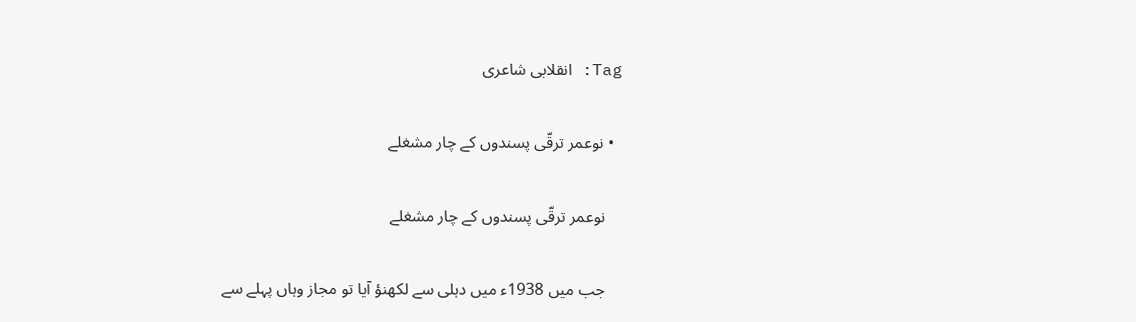Tag: انقلابی شاعری

  • نوعمر ترقّی پسندوں کے چار مشغلے

    نوعمر ترقّی پسندوں کے چار مشغلے

    جب میں 1938ء میں دہلی سے لکھنؤ آیا تو مجاز وہاں پہلے سے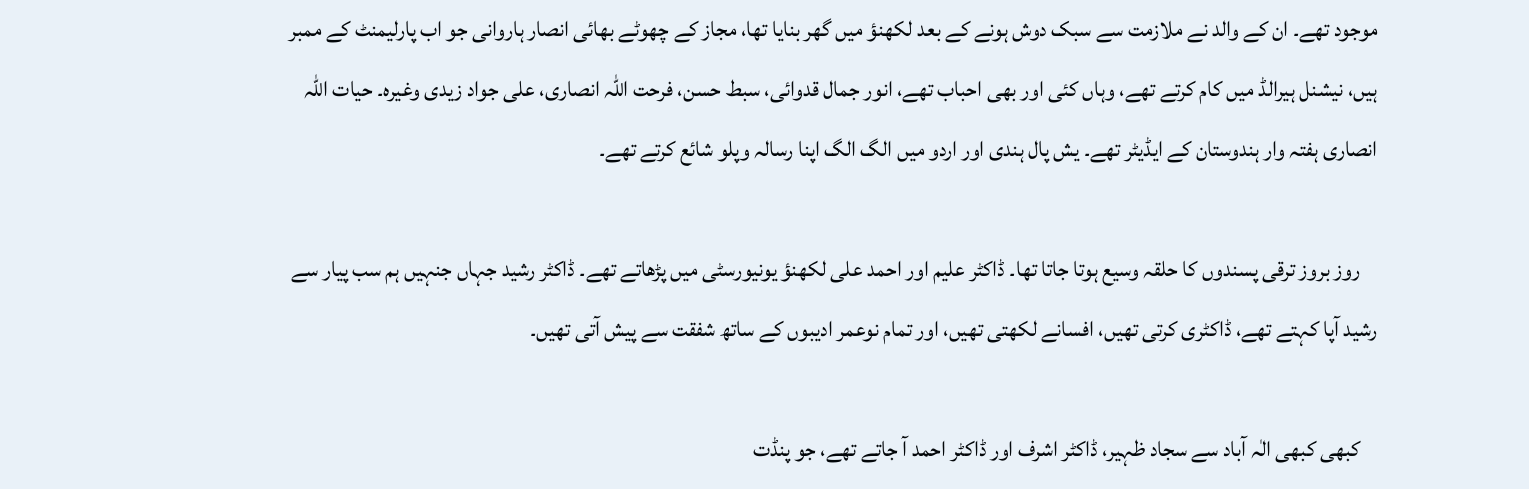موجود تھے۔ ان کے والد نے ملازمت سے سبک دوش ہونے کے بعد لکھنؤ میں گھر بنایا تھا، مجاز کے چھوٹے بھائی انصار ہاروانی جو اب پارلیمنٹ کے ممبر ہیں، نیشنل ہیرالڈ میں کام کرتے تھے، وہاں کئی اور بھی احباب تھے، انور جمال قدوائی، سبط حسن، فرحت اللہ انصاری، علی جواد زیدی وغیرہ۔ حیات اللہ انصاری ہفتہ وار ہندوستان کے ایڈیٹر تھے۔ یش پال ہندی اور اردو میں الگ الگ اپنا رسالہ وپلو شائع کرتے تھے۔

    روز بروز ترقی پسندوں کا حلقہ وسیع ہوتا جاتا تھا۔ ڈاکٹر علیم اور احمد علی لکھنؤ یونیورسٹی میں پڑھاتے تھے۔ ڈاکٹر رشید جہاں جنہیں ہم سب پیار سے رشید آپا کہتے تھے، ڈاکٹری کرتی تھیں، افسانے لکھتی تھیں، اور تمام نوعمر ادیبوں کے ساتھ شفقت سے پیش آتی تھیں۔

    کبھی کبھی الٰہ آباد سے سجاد ظہیر، ڈاکٹر اشرف اور ڈاکٹر احمد آ جاتے تھے، جو پنڈت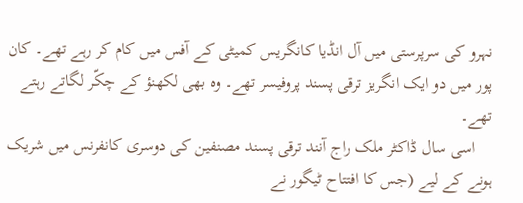نہرو کی سرپرستی میں آل انڈیا کانگریس کمیٹی کے آفس میں کام کر رہے تھے۔ کان پور میں دو ایک انگریز ترقی پسند پروفیسر تھے۔ وہ بھی لکھنؤ کے چکّر لگاتے رہتے تھے۔
    اسی سال ڈاکٹر ملک راج آنند ترقی پسند مصنفین کی دوسری کانفرنس میں شریک ہونے کے لیے (جس کا افتتاح ٹیگور نے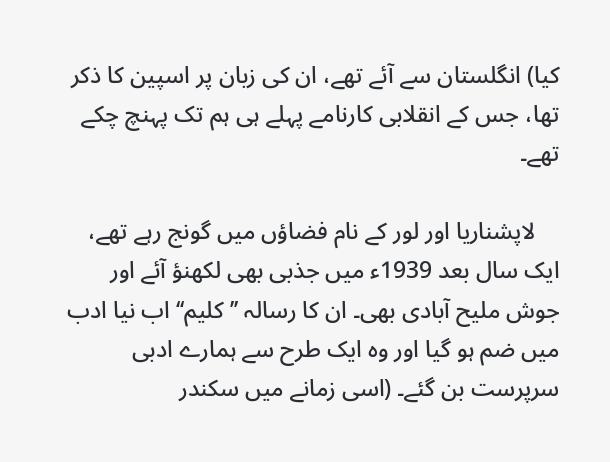کیا) انگلستان سے آئے تھے، ان کی زبان پر اسپین کا ذکر تھا، جس کے انقلابی کارنامے پہلے ہی ہم تک پہنچ چکے تھے۔

    لاپشناریا اور لور کے نام فضاؤں میں گونج رہے تھے، ایک سال بعد 1939ء میں جذبی بھی لکھنؤ آئے اور جوش ملیح آبادی بھی۔ ان کا رسالہ ’’کلیم‘‘ اب نیا ادب میں ضم ہو گیا اور وہ ایک طرح سے ہمارے ادبی سرپرست بن گئے۔ (اسی زمانے میں سکندر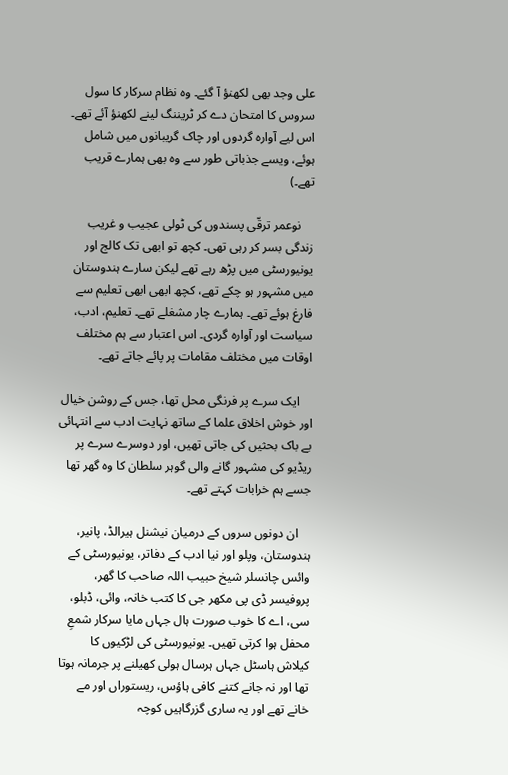علی وجد بھی لکھنؤ آ گئے۔ وہ نظام سرکار کا سول سروس کا امتحان دے کر ٹریننگ لینے لکھنؤ آئے تھے۔ اس لیے آوارہ گردوں اور چاک گریبانوں میں شامل ہوئے، ویسے جذباتی طور سے وہ بھی ہمارے قریب تھے۔)

    نوعمر ترقّی پسندوں کی ٹولی عجیب و غریب زندگی بسر کر رہی تھی۔ کچھ تو ابھی تک کالج اور یونیورسٹی میں پڑھ رہے تھے لیکن سارے ہندوستان میں مشہور ہو چکے تھے، کچھ ابھی ابھی تعلیم سے فارغ ہوئے تھے۔ ہمارے چار مشغلے تھے۔ تعلیم، ادب، سیاست اور آوارہ گردی۔ اس اعتبار سے ہم مختلف اوقات میں مختلف مقامات پر پائے جاتے تھے۔

    ایک سرے پر فرنگی محل تھا، جس کے روشن خیال اور خوش اخلاق علما کے ساتھ نہایت ادب سے انتہائی بے باک بحثیں کی جاتی تھیں، اور دوسرے سرے پر ریڈیو کی مشہور گانے والی گوہر سلطان کا وہ گھر تھا جسے ہم خرابات کہتے تھے۔

    ان دونوں سروں کے درمیان نیشنل ہیرالڈ، پانیر، ہندوستان، وپلو اور نیا ادب کے دفاتر، یونیورسٹی کے وائس چانسلر شیخ حبیب اللہ صاحب کا گھر، پروفیسر ڈی پی مکھر جی کا کتب خانہ، وائی، ڈبلو، سی، اے کا خوب صورت ہال جہاں مایا سرکار شمعِ محفل ہوا کرتی تھیں۔ یونیورسٹی کی لڑکیوں کا کیلاش ہاسٹل جہاں ہرسال ہولی کھیلنے پر جرمانہ ہوتا تھا اور نہ جانے کتنے کافی ہاؤس، ریستوراں اور مے خانے تھے اور یہ ساری گزرگاہیں کوچہ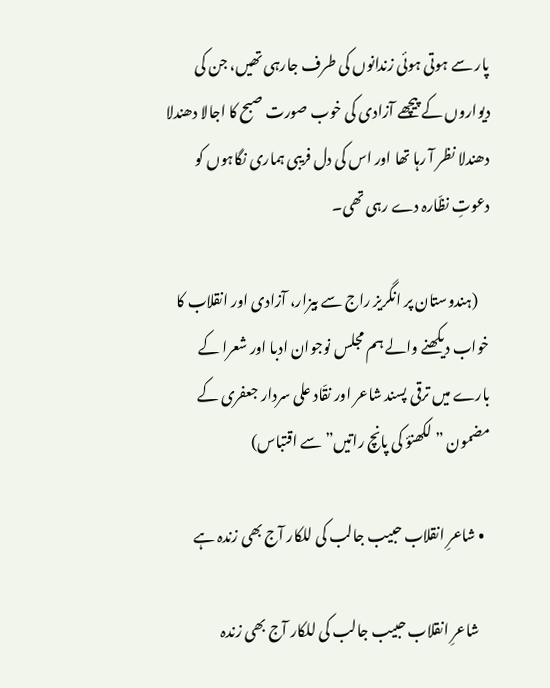پار سے ہوتی ہوئی زندانوں کی طرف جارہی تھیں، جن کی دیواروں کے پیچھے آزادی کی خوب صورت صبح کا اجالا دھندلا دھندلا نظر آ رہا تھا اور اس کی دل فریبی ہماری نگاہوں کو دعوتِ نظّارہ دے رہی تھی۔

    (ہندوستان پر انگریز راج سے بیزار، آزادی اور انقلاب کا خواب دیکھنے والے ہم مجلس نوجوان ادبا اور شعرا کے بارے میں ترقی پسند شاعر اور نقّاد علی سردار جعفری کے مضمون ” لکھنؤ کی پانچ راتیں” سے اقتباس)

  • شاعرِ انقلاب حبیب جالب کی للکار آج بھی زندہ ہے

    شاعرِ انقلاب حبیب جالب کی للکار آج بھی زندہ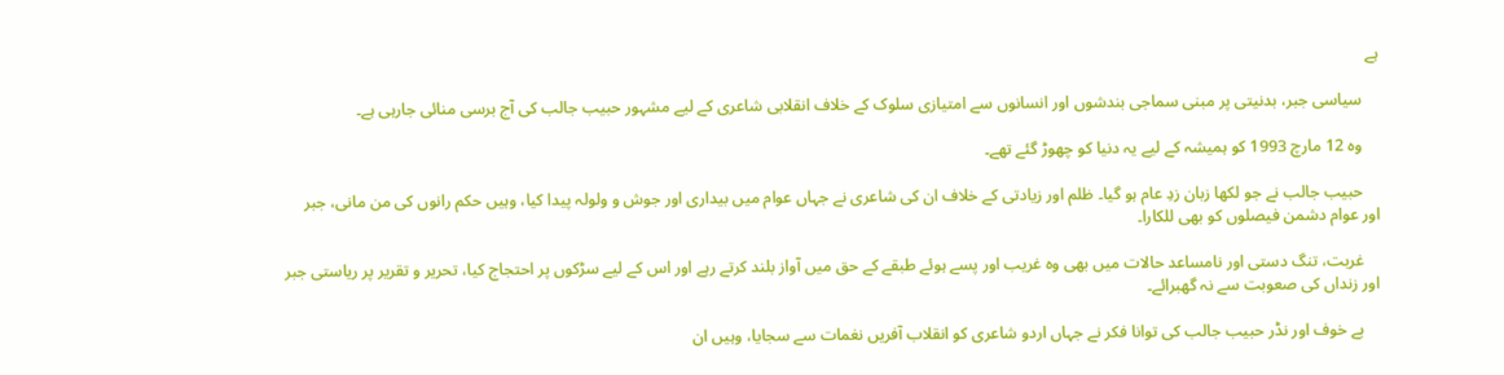ہے

    سیاسی جبر، بدنیتی پر مبنی سماجی بندشوں اور انسانوں سے امتیازی سلوک کے خلاف انقلابی شاعری کے لیے مشہور حبیب جالب کی آج برسی منائی جارہی ہے۔

    وہ 12 مارچ 1993 کو ہمیشہ کے لیے یہ دنیا کو چھوڑ گئے تھے۔

    حبیب جالب نے جو لکھا زبان زدِ عام ہو گیا۔ ظلم اور زیادتی کے خلاف ان کی شاعری نے جہاں عوام میں بیداری اور جوش و ولولہ پیدا کیا، وہیں حکم رانوں کی من مانی، جبر اور عوام دشمن فیصلوں کو بھی للکارا۔

    غربت، تنگ دستی اور نامساعد حالات میں بھی وہ غریب اور پسے ہوئے طبقے کے حق میں آواز بلند کرتے رہے اور اس کے لیے سڑکوں پر احتجاج کیا، تحریر و تقریر پر ریاستی جبر اور زنداں کی صعوبت سے نہ گھبرائے۔

    بے خوف اور نڈر حبیب جالب کی توانا فکر نے جہاں اردو شاعری کو انقلاب آفریں نغمات سے سجایا، وہیں ان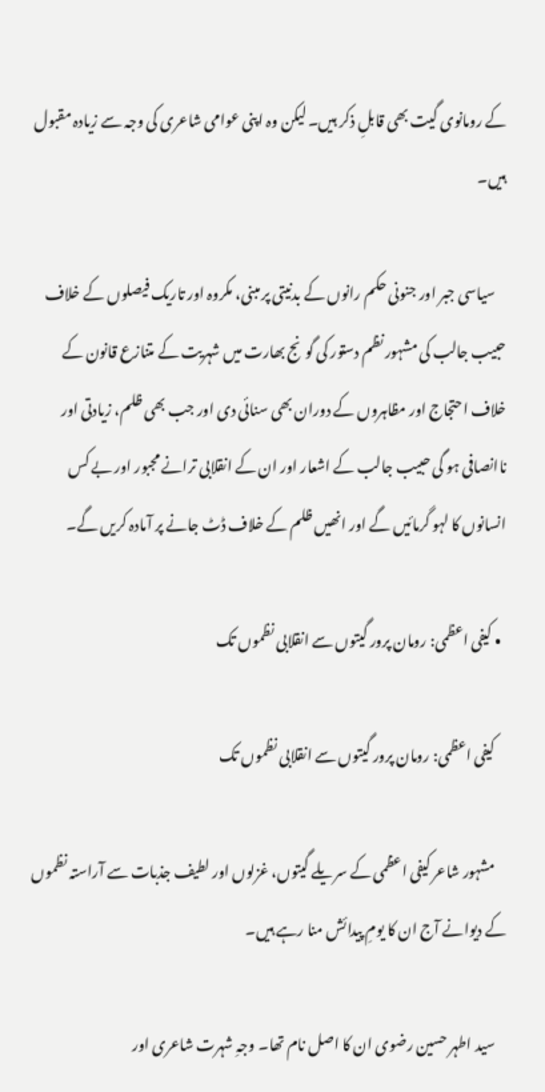کے رومانوی گیت بھی قابلِ ذکر ہیں۔ لیکن وہ اپنی عوامی شاعری کی وجہ سے زیادہ مقبول ہیں۔

    سیاسی جبر اور جنونی حکم رانوں کے بدنیتی پر مبنی، مکروہ اور تاریک فیصلوں کے خلاف حبیب جالب کی مشہور نظم دستور کی گونج بھارت میں شہریت کے متنازع قانون کے خلاف احتجاج اور مظاہروں کے دوران بھی سنائی دی اور جب بھی ظلم، زیادتی اور ناانصافی ہو گی حبیب جالب کے اشعار اور ان کے انقلابی ترانے مجبور اور بے کس انسانوں کا لہو گرمائیں گے اور انھیں ظلم کے خلاف ڈٹ جانے پر آمادہ کریں گے۔

  • کیفی اعظمی: رومان پرور گیتوں‌ سے انقلابی نظموں‌ تک

    کیفی اعظمی: رومان پرور گیتوں‌ سے انقلابی نظموں‌ تک

    مشہور شاعر کیفی اعظمی کے سریلے گیتوں، غزلوں‌ اور لطیف جذبات سے آراستہ نظموں کے دیوانے آج ان کا یومِ پیدائش منا رہے ہیں۔

    سید اطہر حسین رضوی ان کا اصل نام تھا۔ وجہِ شہرت شاعری اور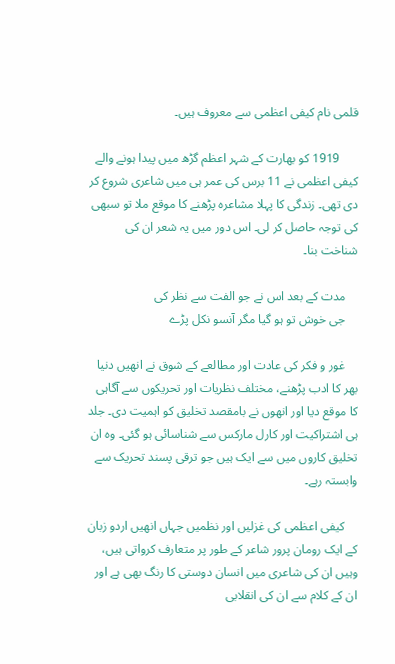قلمی نام کیفی اعظمی سے معروف ہیں۔

      1919 کو بھارت کے شہر اعظم گڑھ میں پیدا ہونے والے کیفی اعظمی نے 11 برس کی عمر ہی میں شاعری شروع کر دی تھی۔ زندگی کا پہلا مشاعرہ پڑھنے کا موقع ملا تو سبھی کی توجہ حاصل کر لی۔ اس دور میں‌ یہ شعر ان کی شناخت بنا۔

    مدت کے بعد اس نے جو الفت سے نظر کی
    جی خوش تو ہو گیا مگر آنسو نکل پڑے

    غور و فکر کی عادت اور مطالعے کے شوق نے انھیں دنیا بھر کا ادب پڑھنے، مختلف نظریات اور تحریکوں سے آگاہی کا موقع دیا اور انھوں نے بامقصد تخلیق کو اہمیت دی۔ جلد ہی اشتراکیت اور کارل مارکس سے شناسائی ہو گئی۔ وہ ان تخلیق کاروں میں سے ایک ہیں جو ترقی پسند تحریک سے وابستہ رہے۔

    کیفی اعظمی کی غزلیں اور نظمیں جہاں انھیں اردو زبان کے ایک رومان پرور شاعر کے طور پر متعارف کرواتی ہیں، وہیں ان کی شاعری میں انسان دوستی کا رنگ بھی ہے اور ان کے کلام سے ان کی انقلابی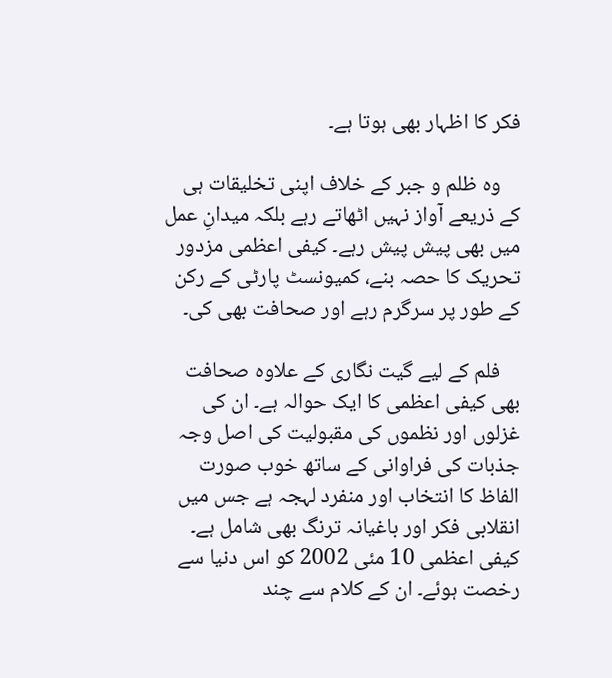فکر کا اظہار بھی ہوتا ہے۔

    وہ ظلم و جبر کے خلاف اپنی تخلیقات ہی کے ذریعے آواز نہیں اٹھاتے رہے بلکہ میدانِ عمل میں بھی پیش پیش رہے۔ کیفی اعظمی مزدور تحریک کا حصہ بنے، کمیونسٹ پارٹی کے رکن کے طور پر سرگرم رہے اور صحافت بھی کی۔

    فلم کے لیے گیت نگاری کے علاوہ صحافت بھی کیفی اعظمی کا ایک حوالہ ہے۔ ان کی غزلوں اور نظموں کی مقبولیت کی اصل وجہ جذبات کی فراوانی کے ساتھ خوب صورت الفاظ کا انتخاب اور منفرد لہجہ ہے جس میں انقلابی فکر اور باغیانہ ترنگ بھی شامل ہے۔ کیفی اعظمی 10 مئی 2002 کو اس دنیا سے رخصت ہوئے۔ ان کے کلام سے چند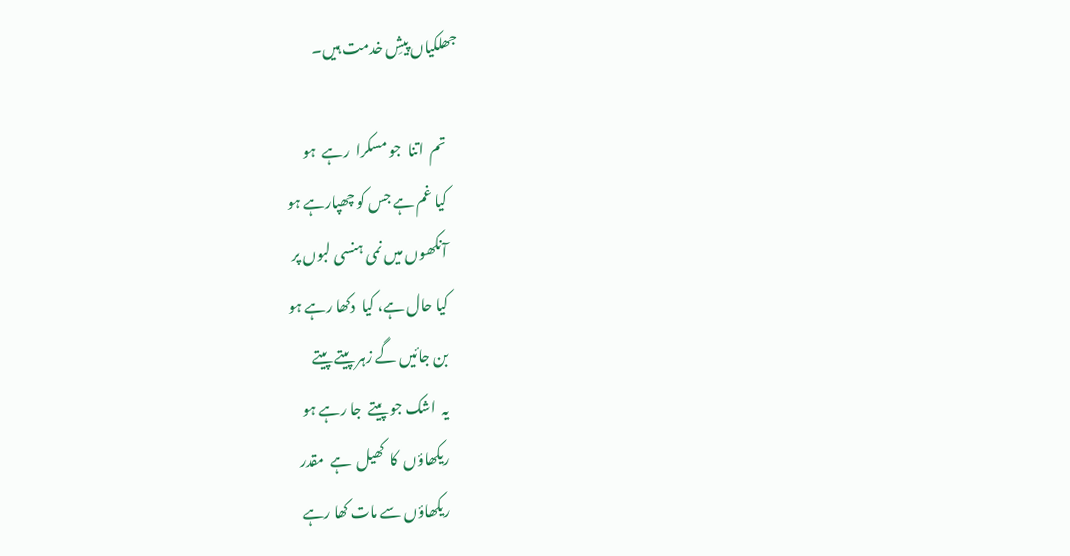جھلکیاں پیشِ خدمت ہیں۔

    تم  اتنا  جو مسکرا  رہے  ہو
    کیا غم ہے جس کو چھپارہے ہو
    آنکھوں میں نمی ہنسی لبوں پر
    کیا حال ہے، کیا  دکھا رہے ہو
    بن جائیں گے زہر پیتے پیتے
    یہ  اشک جو پیتے  جا رہے ہو
    ریکھاؤں  کا  کھیل  ہے  مقدر
    ریکھاؤں سے مات کھا رہے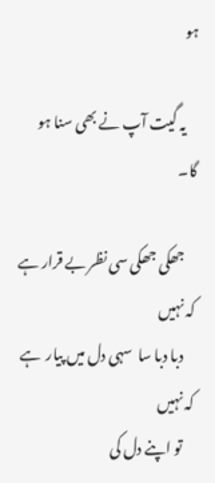ہو

    یہ گیت آپ نے بھی سنا ہو گا۔

    جھکی جھکی سی نظر بے قرار ہے کہ نہیں
    دبا دبا سا  سہی دل میں پیار  ہے کہ نہیں
    تو اپنے دل کی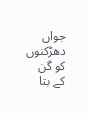جواں دھڑکنوں کو گن کے بتا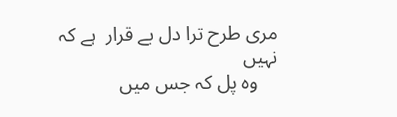مری طرح ترا دل بے قرار  ہے کہ نہیں
    وہ پل کہ جس میں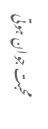محبت جوان ہوتی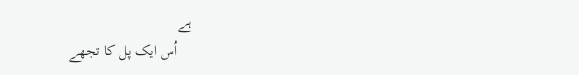ہے
    اُس ایک پل کا تجھے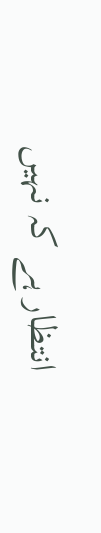انتظار ہے کہ نہیں